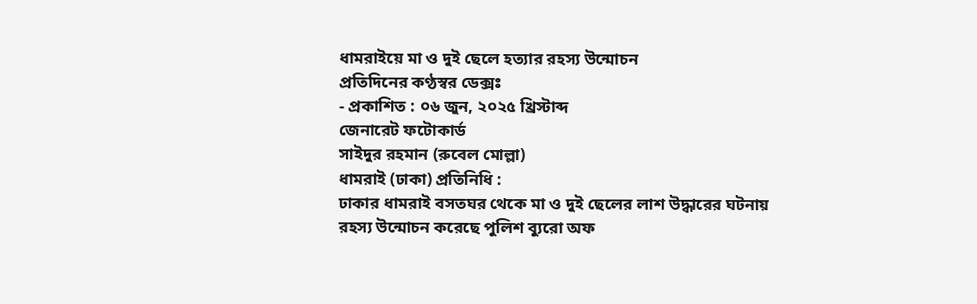ধামরাইয়ে মা ও দুই ছেলে হত্যার রহস্য উন্মোচন
প্রতিদিনের কণ্ঠস্বর ডেক্সঃ
- প্রকাশিত : ০৬ জুন, ২০২৫ খ্রিস্টাব্দ
জেনারেট ফটোকার্ড
সাইদুর রহমান (রুবেল মোল্লা)
ধামরাই (ঢাকা) প্রতিনিধি :
ঢাকার ধামরাই বসতঘর থেকে মা ও দুই ছেলের লাশ উদ্ধারের ঘটনায় রহস্য উন্মোচন করেছে পুলিশ ব্যুরো অফ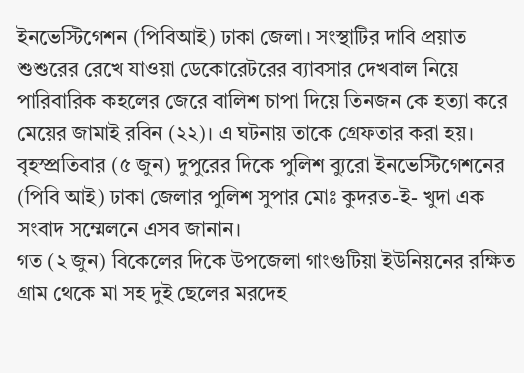ইনভেস্টিগেশন (পিবিআই) ঢাকা জেলা। সংস্থাটির দাবি প্রয়াত শুশুরের রেখে যাওয়া ডেকোরেটরের ব্যাবসার দেখবাল নিয়ে পারিবারিক কহলের জেরে বালিশ চাপা দিয়ে তিনজন কে হত্যা করে মেয়ের জামাই রবিন (২২)। এ ঘটনায় তাকে গ্রেফতার করা হয়।
বৃহস্প্রতিবার (৫ জুন) দুপুরের দিকে পুলিশ ব্যুরো ইনভেস্টিগেশনের (পিবি আই) ঢাকা জেলার পুলিশ সুপার মোঃ কুদরত-ই- খুদা এক সংবাদ সম্মেলনে এসব জানান।
গত (২ জুন) বিকেলের দিকে উপজেলা গাংগুটিয়া ইউনিয়নের রক্ষিত গ্রাম থেকে মা সহ দুই ছেলের মরদেহ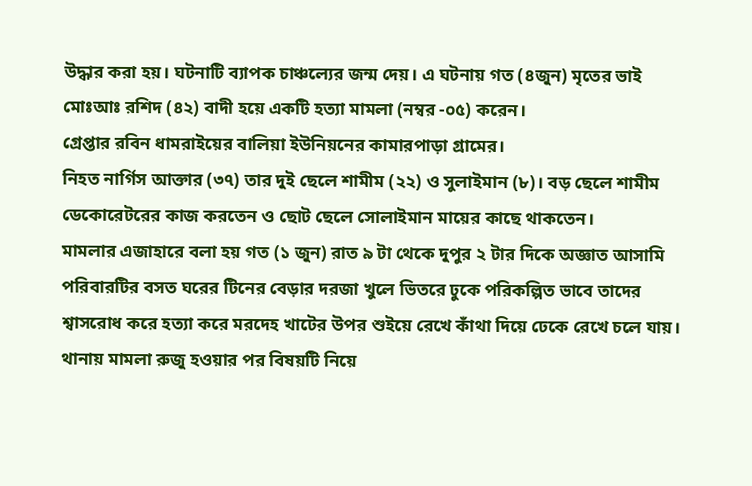উদ্ধার করা হয়। ঘটনাটি ব্যাপক চাঞ্চল্যের জন্ম দেয়। এ ঘটনায় গত (৪জুন) মৃতের ভাই মোঃআঃ রশিদ (৪২) বাদী হয়ে একটি হত্যা মামলা (নম্বর -০৫) করেন।
গ্রেপ্তার রবিন ধামরাইয়ের বালিয়া ইউনিয়নের কামারপাড়া গ্রামের।
নিহত নার্গিস আক্তার (৩৭) তার দুই ছেলে শামীম (২২) ও সুলাইমান (৮)। বড় ছেলে শামীম ডেকোরেটরের কাজ করতেন ও ছোট ছেলে সোলাইমান মায়ের কাছে থাকতেন।
মামলার এজাহারে বলা হয় গত (১ জুন) রাত ৯ টা থেকে দুপুর ২ টার দিকে অজ্ঞাত আসামি পরিবারটির বসত ঘরের টিনের বেড়ার দরজা খুলে ভিতরে ঢুকে পরিকল্পিত ভাবে তাদের শ্বাসরোধ করে হত্যা করে মরদেহ খাটের উপর শুইয়ে রেখে কাঁথা দিয়ে ঢেকে রেখে চলে যায়।
থানায় মামলা রুজু হওয়ার পর বিষয়টি নিয়ে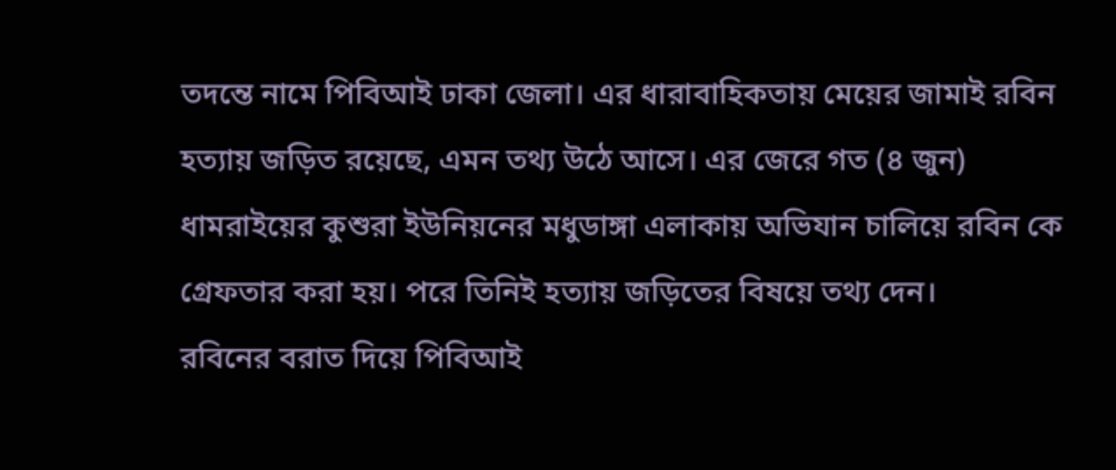তদন্তে নামে পিবিআই ঢাকা জেলা। এর ধারাবাহিকতায় মেয়ের জামাই রবিন হত্যায় জড়িত রয়েছে, এমন তথ্য উঠে আসে। এর জেরে গত (৪ জুন) ধামরাইয়ের কুশুরা ইউনিয়নের মধুডাঙ্গা এলাকায় অভিযান চালিয়ে রবিন কে গ্রেফতার করা হয়। পরে তিনিই হত্যায় জড়িতের বিষয়ে তথ্য দেন।
রবিনের বরাত দিয়ে পিবিআই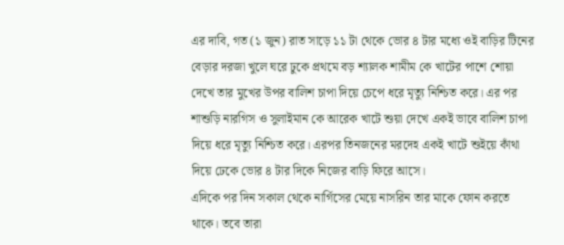এর দাবি, গত (১ জুন) রাত সাড়ে ১১ টা থেকে ভোর ৪ টার মধ্যে ওই বাড়ির টিনের বেড়ার দরজা খুলে ঘরে ঢুকে প্রথমে বড় শ্যালক শামীম কে খাটের পাশে শোয়া দেখে তার মুখের উপর বালিশ চাপা দিয়ে চেপে ধরে মৃত্যু নিশ্চিত করে। এর পর শাশুড়ি নারগিস ও সুলাইমান কে আরেক খাটে শুয়া দেখে একই ভাবে বালিশ চাপা দিয়ে ধরে মৃত্যু নিশ্চিত করে। এরপর তিনজনের মরদেহ একই খাটে শুইয়ে কাঁথা দিয়ে ঢেকে ভোর ৪ টার দিকে নিজের বাড়ি ফিরে আসে।
এদিকে পর দিন সকাল থেকে নার্গিসের মেয়ে নাসরিন তার মাকে ফোন করতে থাকে। তবে তারা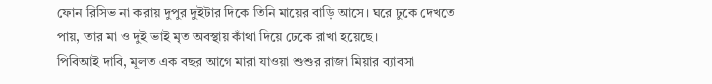ফোন রিসিভ না করায় দুপুর দুইটার দিকে তিনি মায়ের বাড়ি আসে। ঘরে ঢুকে দেখতে পায়, তার মা ও দুই ভাই মৃত অবস্থায় কাঁথা দিয়ে ঢেকে রাখা হয়েছে।
পিবিআই দাবি, মূলত এক বছর আগে মারা যাওয়া শুশুর রাজা মিয়ার ব্যাবসা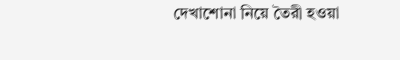দেখাশোনা নিয়ে তৈরী হওয়া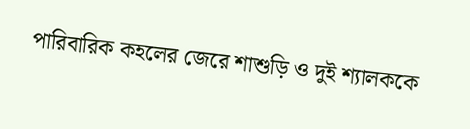পারিবারিক কহলের জেরে শাশুড়ি ও দুই শ্যালককে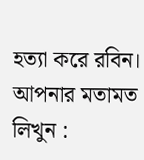হত্যা করে রবিন।
আপনার মতামত লিখুন :